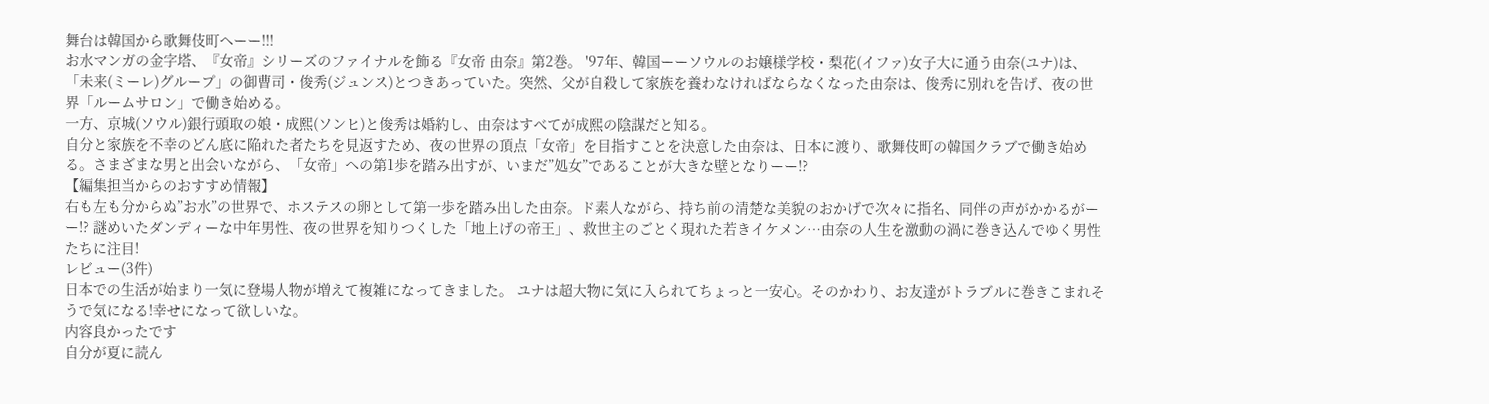舞台は韓国から歌舞伎町へーー!!!
お水マンガの金字塔、『女帝』シリーズのファイナルを飾る『女帝 由奈』第2巻。 '97年、韓国ーーソウルのお嬢様学校・梨花(イファ)女子大に通う由奈(ユナ)は、「未来(ミーレ)グループ」の御曹司・俊秀(ジュンス)とつきあっていた。突然、父が自殺して家族を養わなければならなくなった由奈は、俊秀に別れを告げ、夜の世界「ルームサロン」で働き始める。
一方、京城(ソウル)銀行頭取の娘・成熙(ソンヒ)と俊秀は婚約し、由奈はすべてが成熙の陰謀だと知る。
自分と家族を不幸のどん底に陥れた者たちを見返すため、夜の世界の頂点「女帝」を目指すことを決意した由奈は、日本に渡り、歌舞伎町の韓国クラブで働き始める。さまざまな男と出会いながら、「女帝」への第1歩を踏み出すが、いまだ”処女”であることが大きな壁となりーー!?
【編集担当からのおすすめ情報】
右も左も分からぬ”お水”の世界で、ホステスの卵として第一歩を踏み出した由奈。ド素人ながら、持ち前の清楚な美貌のおかげで次々に指名、同伴の声がかかるがーー!? 謎めいたダンディーな中年男性、夜の世界を知りつくした「地上げの帝王」、救世主のごとく現れた若きイケメン…由奈の人生を激動の渦に巻き込んでゆく男性たちに注目!
レビュー(3件)
日本での生活が始まり一気に登場人物が増えて複雑になってきました。 ユナは超大物に気に入られてちょっと一安心。そのかわり、お友達がトラブルに巻きこまれそうで気になる!幸せになって欲しいな。
内容良かったです
自分が夏に読ん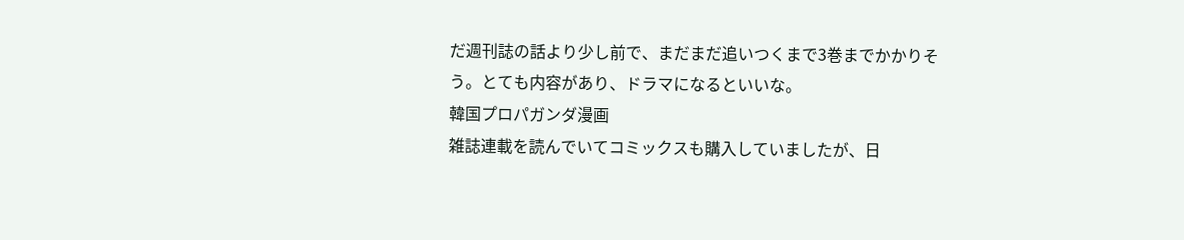だ週刊誌の話より少し前で、まだまだ追いつくまで3巻までかかりそう。とても内容があり、ドラマになるといいな。
韓国プロパガンダ漫画
雑誌連載を読んでいてコミックスも購入していましたが、日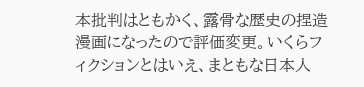本批判はともかく、露骨な歴史の捏造漫画になったので評価変更。いくらフィクションとはいえ、まともな日本人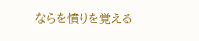ならを憤りを覚える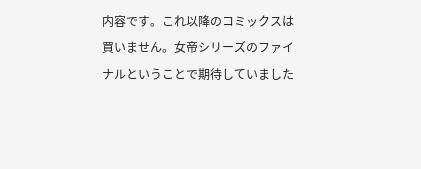内容です。これ以降のコミックスは買いません。女帝シリーズのファイナルということで期待していました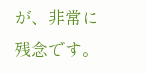が、非常に残念です。